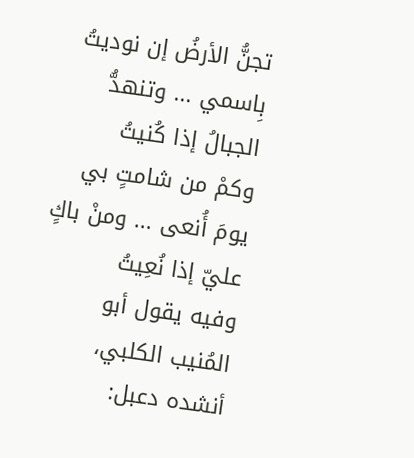تجنُّ الأرضُ إن نوديتُ بِاسمي ... وتنهدُّ الجبالُ إذا كُنيتُ
وكمْ من شامتٍ بي يومَ أُنعى ... ومنْ باكٍ عليّ إذا نُعِيتُ
وفيه يقول أبو المُنيب الكلبي، أنشده دعبل: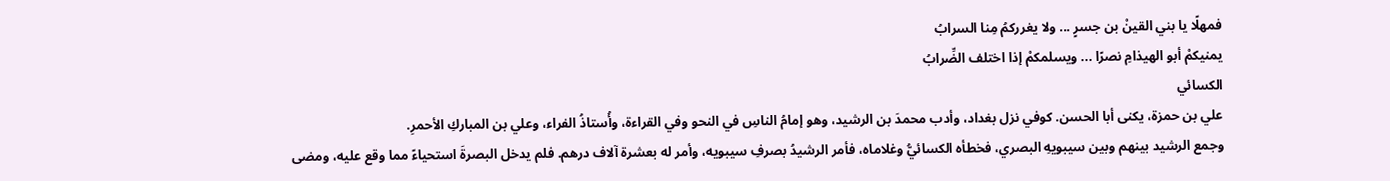فمهلًا يا بني القينْ بن جسرٍ ... ولا يغرركمُ مِنا السرابُ
يمنيكمْ أبو الهيذامِ نصرًا ... ويسلمكمْ إذا اختلف الضِّرابُ
الكسائي
علي بن حمزة، يكنى أبا الحسن. كوفي نزل بغداد، وأدب محمدَ بن الرشيد، وهو إمامُ الناسِ في النحو وفي القراءة، وأُستاذُ الفراء، وعلي بن المباركِ الأحمرِ.
وجمع الرشيد بينهم وبين سيبويهِ البصري، فخطأه الكسائيُّ وغلاماه، فأمر الرشيدُ بصرفِ سيبويه، وأمر له بعشرة آلاف درهم. فلم يدخل البصرةَ استحياءً مما وقع عليه، ومضى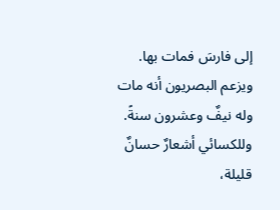إلى فارسَ فمات بها. ويزعم البصريون أنه مات وله نيفٌ وعشرون سنةً.
وللكسائي أشعارٌ حسانٌ قليلة،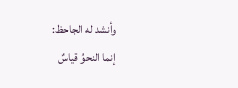وأنشد له الجاحظ:
إنما النحوُ قياسٌ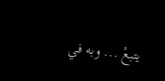يتبعْ ... وبه في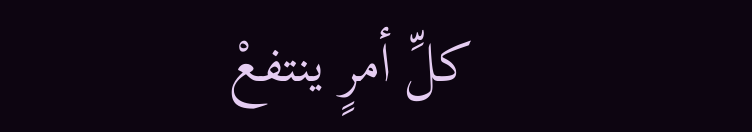كلِّ أمرٍ ينتفعْ